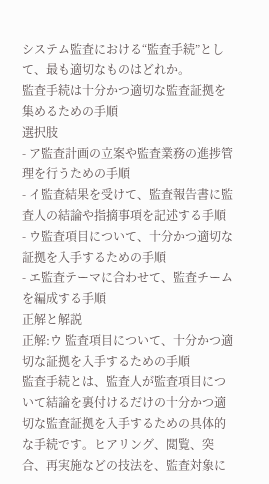システム監査における“監査手続”として、最も適切なものはどれか。
監査手続は十分かつ適切な監査証拠を集めるための手順
選択肢
- ア監査計画の立案や監査業務の進捗管理を行うための手順
- イ監査結果を受けて、監査報告書に監査人の結論や指摘事項を記述する手順
- ウ監査項目について、十分かつ適切な証拠を入手するための手順
- エ監査テーマに合わせて、監査チームを編成する手順
正解と解説
正解:ウ 監査項目について、十分かつ適切な証拠を入手するための手順
監査手続とは、監査人が監査項目について結論を裏付けるだけの十分かつ適切な監査証拠を入手するための具体的な手続です。ヒアリング、閲覧、突合、再実施などの技法を、監査対象に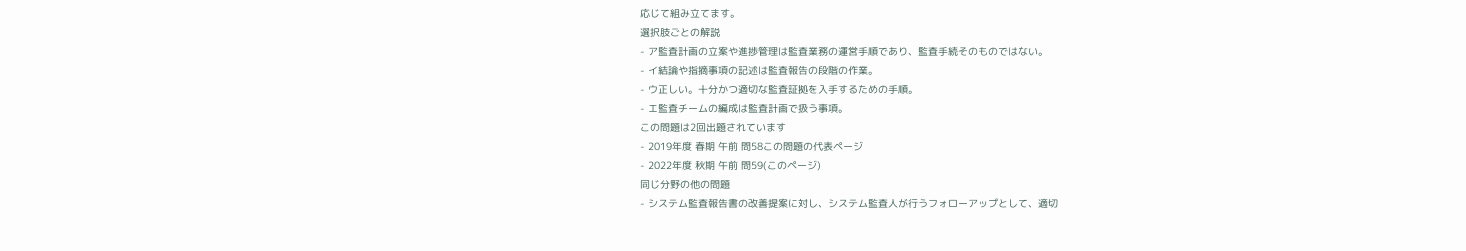応じて組み立てます。
選択肢ごとの解説
- ア監査計画の立案や進捗管理は監査業務の運営手順であり、監査手続そのものではない。
- イ結論や指摘事項の記述は監査報告の段階の作業。
- ウ正しい。十分かつ適切な監査証拠を入手するための手順。
- エ監査チームの編成は監査計画で扱う事項。
この問題は2回出題されています
- 2019年度 春期 午前 問58この問題の代表ページ
- 2022年度 秋期 午前 問59(このページ)
同じ分野の他の問題
- システム監査報告書の改善提案に対し、システム監査人が行うフォローアップとして、適切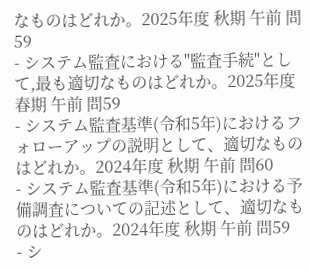なものはどれか。2025年度 秋期 午前 問59
- システム監査における"監査手続"として,最も適切なものはどれか。2025年度 春期 午前 問59
- システム監査基準(令和5年)におけるフォローアップの説明として、適切なものはどれか。2024年度 秋期 午前 問60
- システム監査基準(令和5年)における予備調査についての記述として、適切なものはどれか。2024年度 秋期 午前 問59
- シ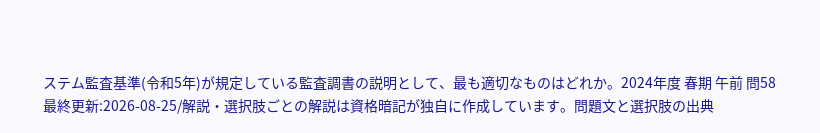ステム監査基準(令和5年)が規定している監査調書の説明として、最も適切なものはどれか。2024年度 春期 午前 問58
最終更新:2026-08-25/解説・選択肢ごとの解説は資格暗記が独自に作成しています。問題文と選択肢の出典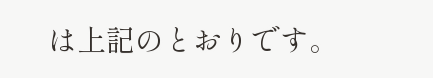は上記のとおりです。